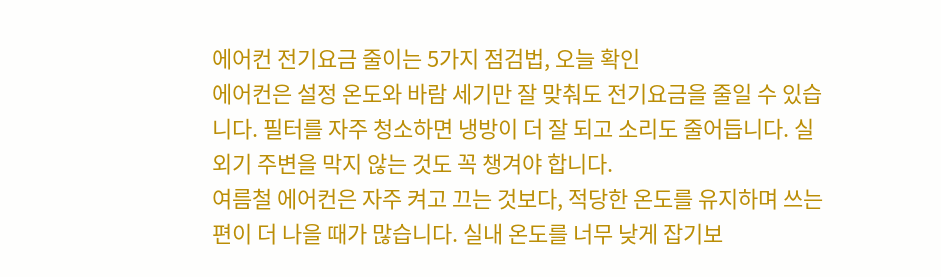에어컨 전기요금 줄이는 5가지 점검법, 오늘 확인
에어컨은 설정 온도와 바람 세기만 잘 맞춰도 전기요금을 줄일 수 있습니다. 필터를 자주 청소하면 냉방이 더 잘 되고 소리도 줄어듭니다. 실외기 주변을 막지 않는 것도 꼭 챙겨야 합니다.
여름철 에어컨은 자주 켜고 끄는 것보다, 적당한 온도를 유지하며 쓰는 편이 더 나을 때가 많습니다. 실내 온도를 너무 낮게 잡기보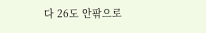다 26도 안팎으로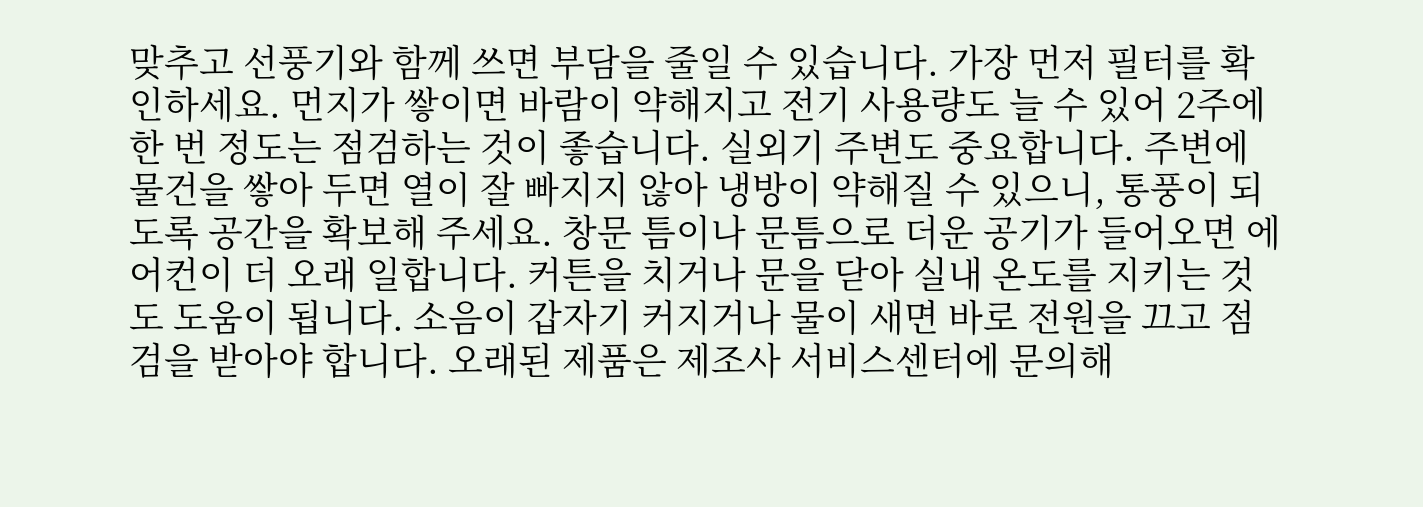맞추고 선풍기와 함께 쓰면 부담을 줄일 수 있습니다. 가장 먼저 필터를 확인하세요. 먼지가 쌓이면 바람이 약해지고 전기 사용량도 늘 수 있어 2주에 한 번 정도는 점검하는 것이 좋습니다. 실외기 주변도 중요합니다. 주변에 물건을 쌓아 두면 열이 잘 빠지지 않아 냉방이 약해질 수 있으니, 통풍이 되도록 공간을 확보해 주세요. 창문 틈이나 문틈으로 더운 공기가 들어오면 에어컨이 더 오래 일합니다. 커튼을 치거나 문을 닫아 실내 온도를 지키는 것도 도움이 됩니다. 소음이 갑자기 커지거나 물이 새면 바로 전원을 끄고 점검을 받아야 합니다. 오래된 제품은 제조사 서비스센터에 문의해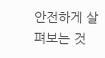안전하게 살펴보는 것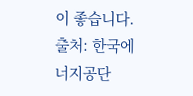이 좋습니다.
출처: 한국에너지공단